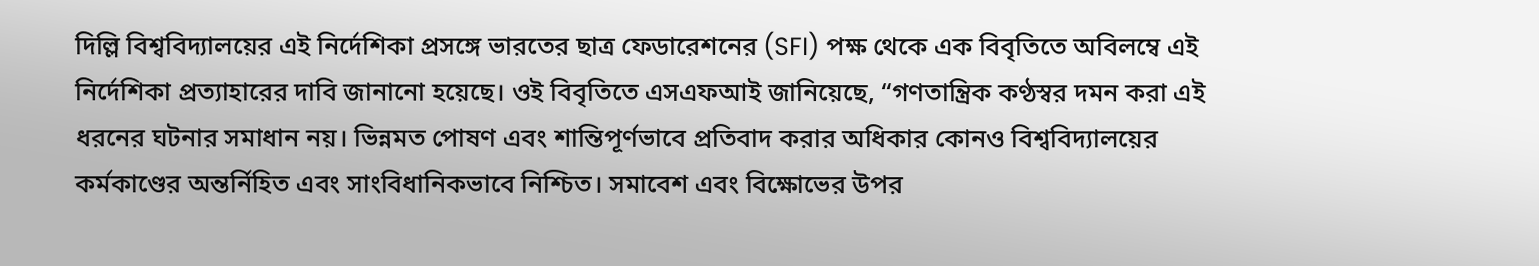দিল্লি বিশ্ববিদ্যালয়ের এই নির্দেশিকা প্রসঙ্গে ভারতের ছাত্র ফেডারেশনের (SFI) পক্ষ থেকে এক বিবৃতিতে অবিলম্বে এই নির্দেশিকা প্রত্যাহারের দাবি জানানো হয়েছে। ওই বিবৃতিতে এসএফআই জানিয়েছে, “গণতান্ত্রিক কণ্ঠস্বর দমন করা এই ধরনের ঘটনার সমাধান নয়। ভিন্নমত পোষণ এবং শান্তিপূর্ণভাবে প্রতিবাদ করার অধিকার কোনও বিশ্ববিদ্যালয়ের কর্মকাণ্ডের অন্তর্নিহিত এবং সাংবিধানিকভাবে নিশ্চিত। সমাবেশ এবং বিক্ষোভের উপর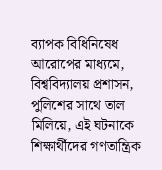ব্যাপক বিধিনিষেধ আরোপের মাধ্যমে, বিশ্ববিদ্যালয় প্রশাসন, পুলিশের সাথে তাল মিলিয়ে, এই ঘটনাকে শিক্ষার্থীদের গণতান্ত্রিক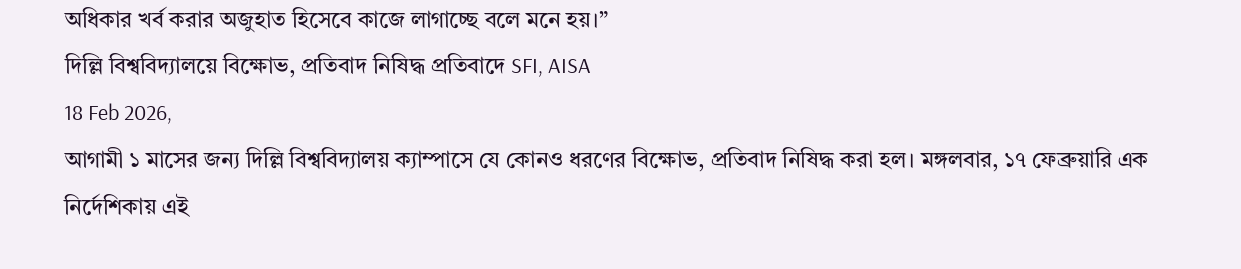অধিকার খর্ব করার অজুহাত হিসেবে কাজে লাগাচ্ছে বলে মনে হয়।”
দিল্লি বিশ্ববিদ্যালয়ে বিক্ষোভ, প্রতিবাদ নিষিদ্ধ প্রতিবাদে SFI, AISA
18 Feb 2026,
আগামী ১ মাসের জন্য দিল্লি বিশ্ববিদ্যালয় ক্যাম্পাসে যে কোনও ধরণের বিক্ষোভ, প্রতিবাদ নিষিদ্ধ করা হল। মঙ্গলবার, ১৭ ফেব্রুয়ারি এক নির্দেশিকায় এই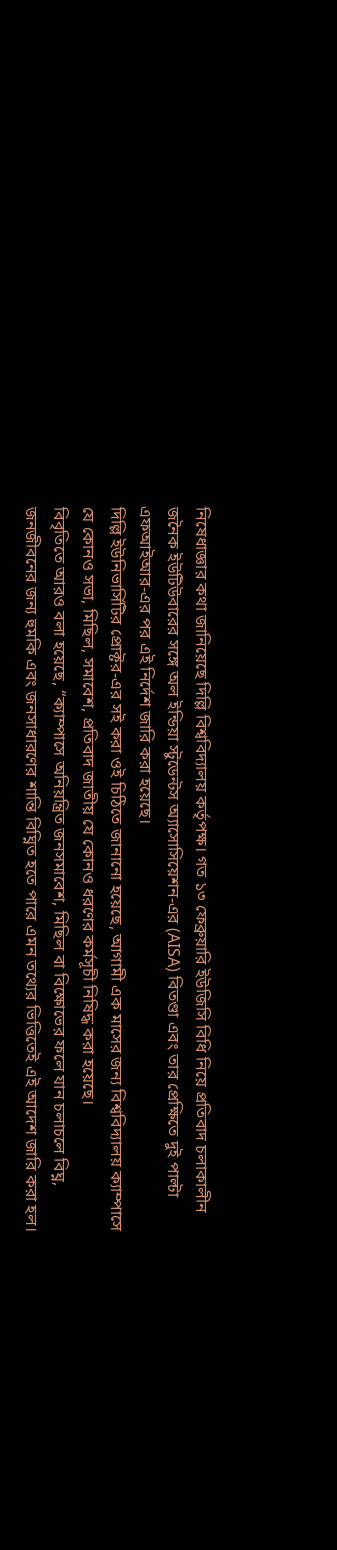নিষেধাজ্ঞার কথা জানিয়েছে দিল্লি বিশ্ববিদ্যালয় কর্তৃপক্ষ। গত ১৩ ফেব্রুয়ারি ইউজিসি বিধি নিয়ে প্রতিবাদ চলাকালীন জনৈক ইউটিউবারের সঙ্গে অল ইন্ডিয়া স্টুডেন্টস অ্যাসোসিয়েশন-এর (AISA) বিতণ্ডা এবং তার প্রেক্ষিতে দুই পাল্টা এফআইআর-এর পর এই নির্দেশ জারি করা হয়েছে।
দিল্লি ইউনিভার্সিটির প্রোক্টর-এর সই করা ওই চিঠিতে জানানো হয়েছে, আগামী এক মাসের জন্য বিশ্ববিদ্যালয় ক্যাম্পাসে যে কোনও সভা, মিছিল, সমাবেশ, প্রতিবাদ জাতীয় যে কোনও ধরণের কর্মসূচী নিষিদ্ধ করা হয়েছে।
বিবৃতিতে আরও বলা হয়েছে, “ক্যাম্পাসে অনিয়ন্ত্রিত জনসমাবেশ, মিছিল বা বিক্ষোভের ফলে যান চলাচলে বিঘ্ন, জনজীবনের জন্য হুমকি এবং জনসাধারণের শান্তি বিঘ্নিত হতে পারে এমন তথ্যের ভিত্তিতেই এই আদেশ জারি করা হল।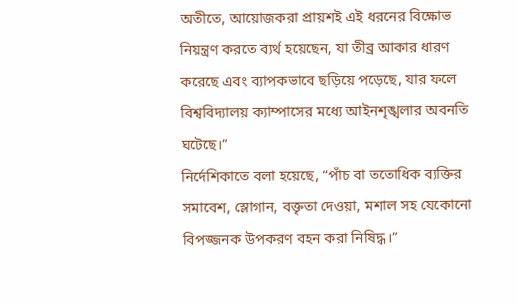অতীতে, আয়োজকরা প্রায়শই এই ধরনের বিক্ষোভ নিয়ন্ত্রণ করতে ব্যর্থ হয়েছেন, যা তীব্র আকার ধারণ করেছে এবং ব্যাপকভাবে ছড়িয়ে পড়েছে, যার ফলে বিশ্ববিদ্যালয় ক্যাম্পাসের মধ্যে আইনশৃঙ্খলার অবনতি ঘটেছে।”
নির্দেশিকাতে বলা হয়েছে, “পাঁচ বা ততোধিক ব্যক্তির সমাবেশ, স্লোগান, বক্তৃতা দেওয়া, মশাল সহ যেকোনো বিপজ্জনক উপকরণ বহন করা নিষিদ্ধ।”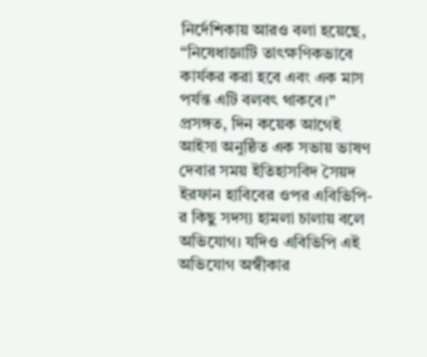নির্দেশিকায় আরও বলা হয়েছে, “নিষেধাজ্ঞাটি তাৎক্ষণিকভাবে কার্যকর করা হবে এবং এক মাস পর্যন্ত এটি বলবৎ থাকবে।”
প্রসঙ্গত, দিন কয়েক আগেই আইসা অনুষ্ঠিত এক সভায় ভাষণ দেবার সময় ইতিহাসবিদ সৈয়দ ইরফান হাবিবের ওপর এবিভিপি-র কিছু সদস্য হামলা চালায় বলে অভিযোগ। যদিও এবিভিপি এই অভিযোগ অস্বীকার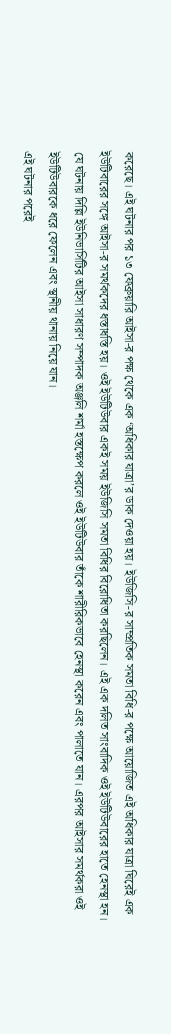করেছে। এই ঘটনার পর ১৩ ফেব্রুয়ারি আইসা-র পক্ষ থেকে এক ‘অধিকার যাত্রা’র ডাক দেওয়া হয়। ইউজিসি-র সাম্প্রতিক সমতা বিধি-র পক্ষে আয়োজিত এই অধিকার যাত্রা ঘিরেই এক ইউটিবারের সঙ্গে আইসা-র সমর্থকদের ধস্তাধস্তি হয়। ওই ইউটিউবার একই সময় ইউজিসি সমতা বিধির বিরোধিতা করছিলেন। এই এক দলিত সাংবাদিক ওই ইউটিউবারের হাতে হেনস্থা হন। যে ঘটনায় দিল্লি ইউনিভার্সিটির আইসা সাধারণ সম্পাদক অঞ্জলি শর্মা হস্তক্ষেপ করলে ওই ইউটিউবার তাঁকে শারীরিকভাবে হেনস্থা করেন এবং পালাতে যান। এরপর আইসার সমর্থকরা ওই ইউটিউবারকে ধরে ফেলেন এবং স্থানীয় থানায় নিয়ে যান।
এই ঘটনার পরেই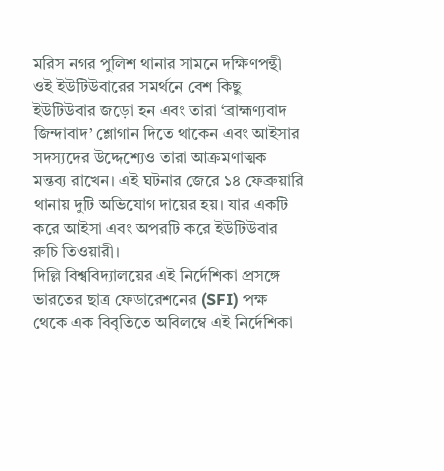মরিস নগর পুলিশ থানার সামনে দক্ষিণপন্থী ওই ইউটিউবারের সমর্থনে বেশ কিছু ইউটিউবার জড়ো হন এবং তারা ‘ব্রাহ্মণ্যবাদ জিন্দাবাদ’ শ্লোগান দিতে থাকেন এবং আইসার সদস্যদের উদ্দেশ্যেও তারা আক্রমণাত্মক মন্তব্য রাখেন। এই ঘটনার জেরে ১৪ ফেব্রুয়ারি থানায় দুটি অভিযোগ দায়ের হয়। যার একটি করে আইসা এবং অপরটি করে ইউটিউবার রুচি তিওয়ারী।
দিল্লি বিশ্ববিদ্যালয়ের এই নির্দেশিকা প্রসঙ্গে ভারতের ছাত্র ফেডারেশনের (SFI) পক্ষ থেকে এক বিবৃতিতে অবিলম্বে এই নির্দেশিকা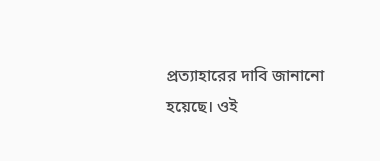প্রত্যাহারের দাবি জানানো হয়েছে। ওই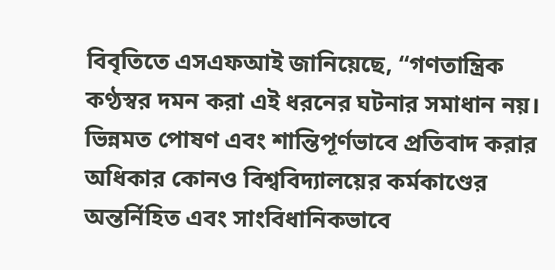বিবৃতিতে এসএফআই জানিয়েছে, “গণতান্ত্রিক কণ্ঠস্বর দমন করা এই ধরনের ঘটনার সমাধান নয়। ভিন্নমত পোষণ এবং শান্তিপূর্ণভাবে প্রতিবাদ করার অধিকার কোনও বিশ্ববিদ্যালয়ের কর্মকাণ্ডের অন্তর্নিহিত এবং সাংবিধানিকভাবে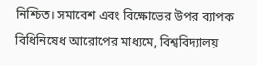নিশ্চিত। সমাবেশ এবং বিক্ষোভের উপর ব্যাপক বিধিনিষেধ আরোপের মাধ্যমে, বিশ্ববিদ্যালয়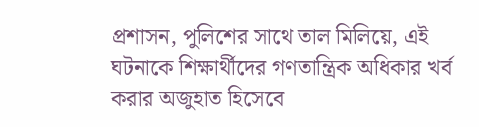প্রশাসন, পুলিশের সাথে তাল মিলিয়ে, এই ঘটনাকে শিক্ষার্থীদের গণতান্ত্রিক অধিকার খর্ব করার অজুহাত হিসেবে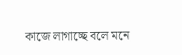কাজে লাগাচ্ছে বলে মনে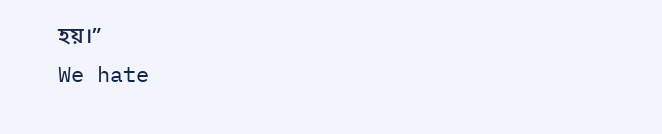হয়।”
We hate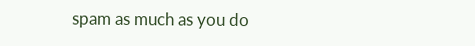spam as much as you do